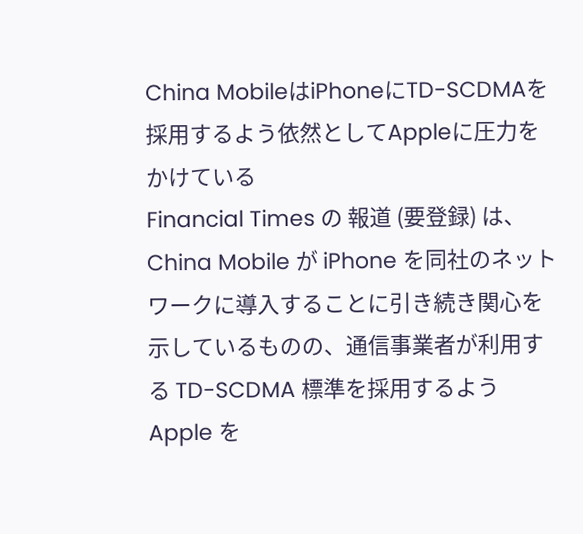China MobileはiPhoneにTD-SCDMAを採用するよう依然としてAppleに圧力をかけている
Financial Times の 報道 (要登録) は、China Mobile が iPhone を同社のネットワークに導入することに引き続き関心を示しているものの、通信事業者が利用する TD-SCDMA 標準を採用するよう Apple を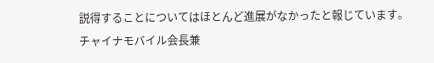説得することについてはほとんど進展がなかったと報じています。
チャイナモバイル会長兼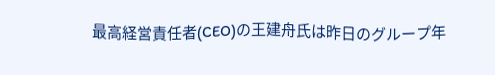最高経営責任者(CEO)の王建舟氏は昨日のグループ年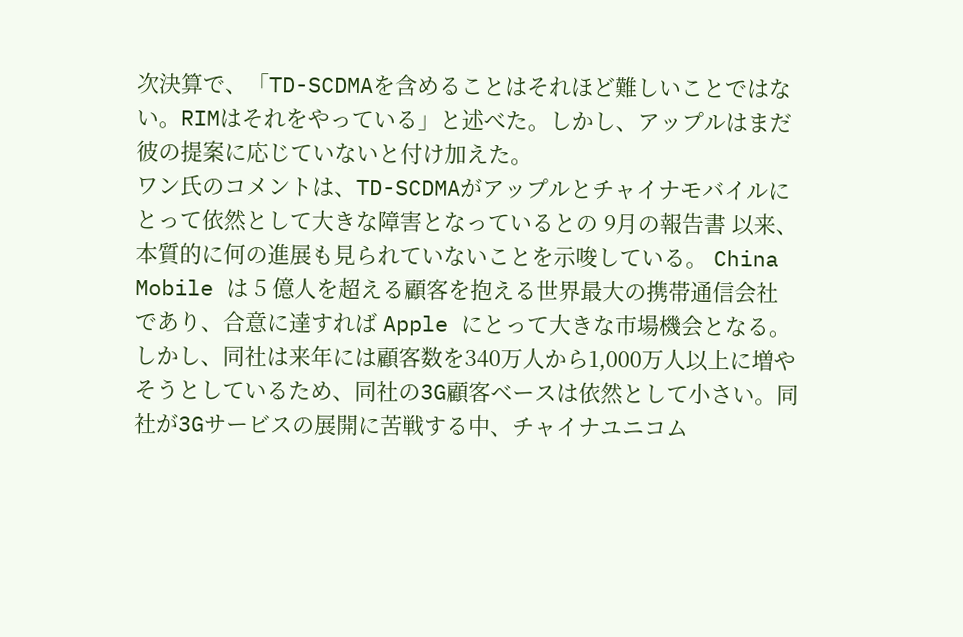次決算で、「TD-SCDMAを含めることはそれほど難しいことではない。RIMはそれをやっている」と述べた。しかし、アップルはまだ彼の提案に応じていないと付け加えた。
ワン氏のコメントは、TD-SCDMAがアップルとチャイナモバイルにとって依然として大きな障害となっているとの 9月の報告書 以来、本質的に何の進展も見られていないことを示唆している。 China Mobile は 5 億人を超える顧客を抱える世界最大の携帯通信会社であり、合意に達すれば Apple にとって大きな市場機会となる。
しかし、同社は来年には顧客数を340万人から1,000万人以上に増やそうとしているため、同社の3G顧客ベースは依然として小さい。同社が3Gサービスの展開に苦戦する中、チャイナユニコム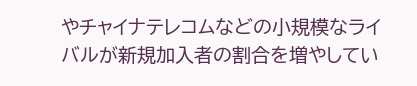やチャイナテレコムなどの小規模なライバルが新規加入者の割合を増やしてい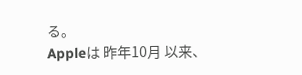る。
Appleは 昨年10月 以来、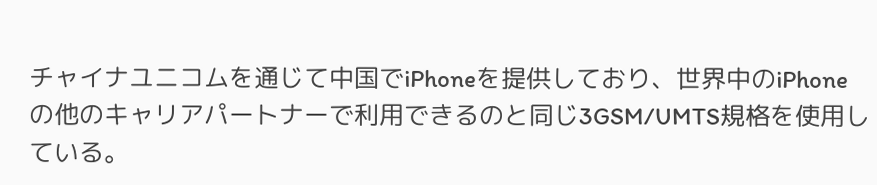チャイナユニコムを通じて中国でiPhoneを提供しており、世界中のiPhoneの他のキャリアパートナーで利用できるのと同じ3GSM/UMTS規格を使用している。